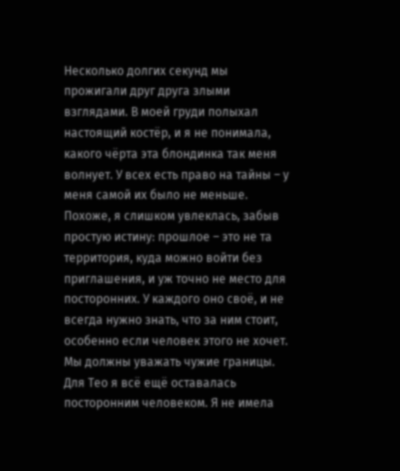Несколько долгих секунд мы прожигали друг друга злыми взглядами. В моей груди полыхал настоящий костёр, и я не понимала, какого чёрта эта блондинка так меня волнует. У всех есть право на тайны – у меня самой их было не меньше.
Похоже, я слишком увлеклась, забыв простую истину: прошлое – это не та территория, куда можно войти без приглашения, и уж точно не место для посторонних. У каждого оно своё, и не всегда нужно знать, что за ним стоит, особенно если человек этого не хочет. Мы должны уважать чужие границы.
Для Тео я всё ещё оставалась посторонним человеком. Я не имела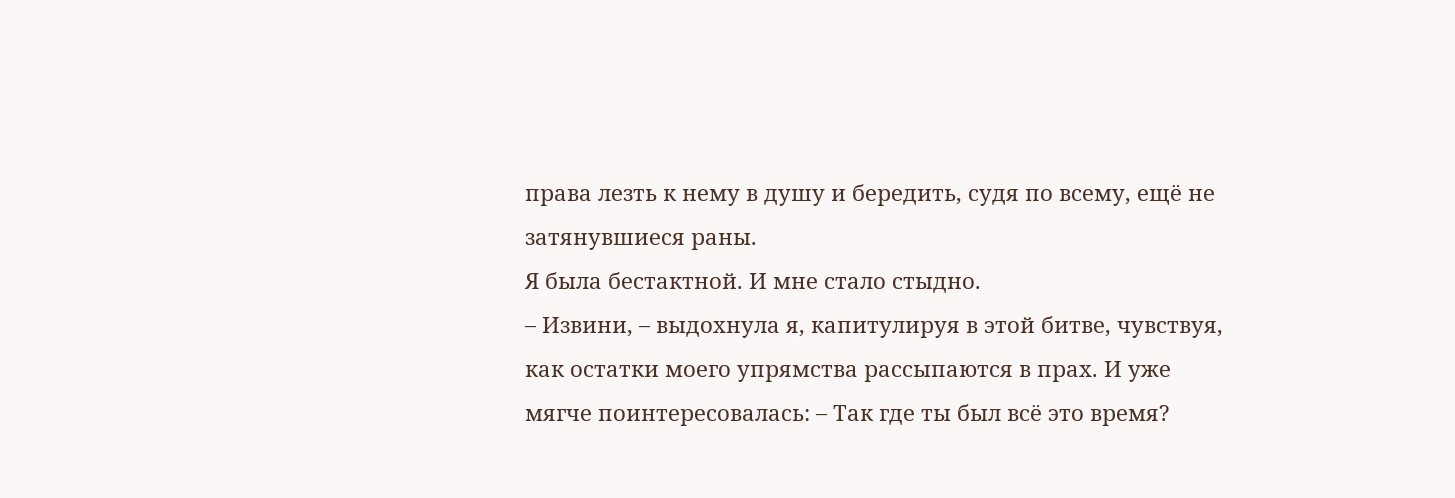права лезть к нему в душу и бередить, судя по всему, ещё не затянувшиеся раны.
Я была бестактной. И мне стало стыдно.
– Извини, – выдохнула я, капитулируя в этой битве, чувствуя, как остатки моего упрямства рассыпаются в прах. И уже мягче поинтересовалась: – Так где ты был всё это время?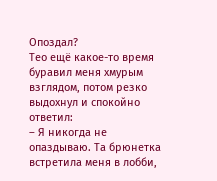Опоздал?
Тео ещё какое-то время буравил меня хмурым взглядом, потом резко выдохнул и спокойно ответил:
– Я никогда не опаздываю. Та брюнетка встретила меня в лобби,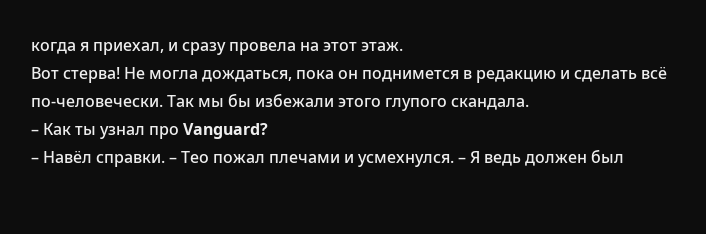когда я приехал, и сразу провела на этот этаж.
Вот стерва! Не могла дождаться, пока он поднимется в редакцию и сделать всё по-человечески. Так мы бы избежали этого глупого скандала.
– Как ты узнал про Vanguard?
– Навёл справки. – Тео пожал плечами и усмехнулся. – Я ведь должен был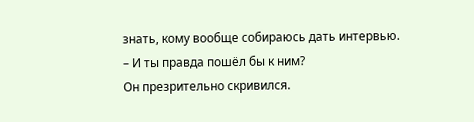знать, кому вообще собираюсь дать интервью.
– И ты правда пошёл бы к ним?
Он презрительно скривился.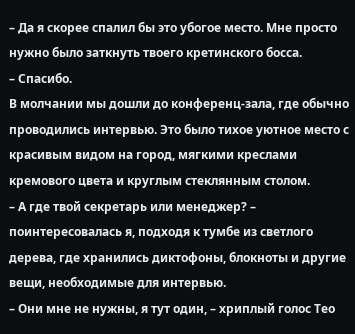– Да я скорее спалил бы это убогое место. Мне просто нужно было заткнуть твоего кретинского босса.
– Спасибо.
В молчании мы дошли до конференц-зала, где обычно проводились интервью. Это было тихое уютное место с красивым видом на город, мягкими креслами кремового цвета и круглым стеклянным столом.
– А где твой секретарь или менеджер? – поинтересовалась я, подходя к тумбе из светлого дерева, где хранились диктофоны, блокноты и другие вещи, необходимые для интервью.
– Они мне не нужны, я тут один, – хриплый голос Тео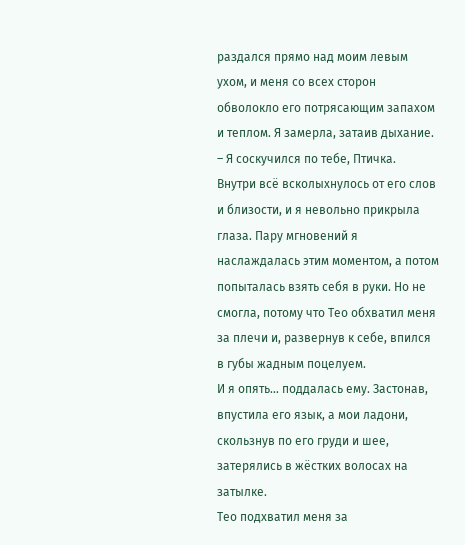раздался прямо над моим левым ухом, и меня со всех сторон обволокло его потрясающим запахом и теплом. Я замерла, затаив дыхание. – Я соскучился по тебе, Птичка.
Внутри всё всколыхнулось от его слов и близости, и я невольно прикрыла глаза. Пару мгновений я наслаждалась этим моментом, а потом попыталась взять себя в руки. Но не смогла, потому что Тео обхватил меня за плечи и, развернув к себе, впился в губы жадным поцелуем.
И я опять… поддалась ему. Застонав, впустила его язык, а мои ладони, скользнув по его груди и шее, затерялись в жёстких волосах на затылке.
Тео подхватил меня за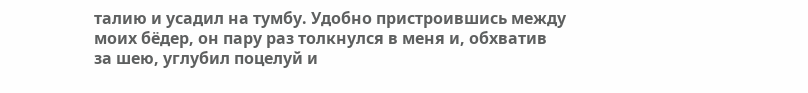талию и усадил на тумбу. Удобно пристроившись между моих бёдер, он пару раз толкнулся в меня и, обхватив за шею, углубил поцелуй и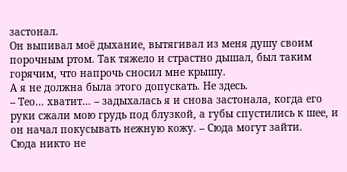застонал.
Он выпивал моё дыхание, вытягивал из меня душу своим порочным ртом. Так тяжело и страстно дышал, был таким горячим, что напрочь сносил мне крышу.
А я не должна была этого допускать. Не здесь.
– Тео… хватит… – задыхалась я и снова застонала, когда его руки сжали мою грудь под блузкой, а губы спустились к шее, и он начал покусывать нежную кожу. – Сюда могут зайти.
Сюда никто не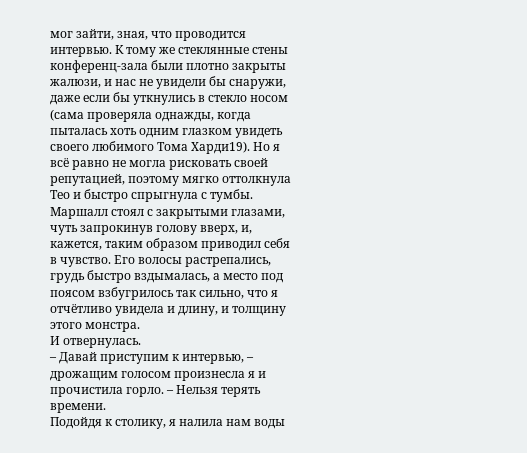мог зайти, зная, что проводится интервью. К тому же стеклянные стены конференц-зала были плотно закрыты жалюзи, и нас не увидели бы снаружи, даже если бы уткнулись в стекло носом (сама проверяла однажды, когда пыталась хоть одним глазком увидеть своего любимого Тома Харди19). Но я всё равно не могла рисковать своей репутацией, поэтому мягко оттолкнула Тео и быстро спрыгнула с тумбы.
Маршалл стоял с закрытыми глазами, чуть запрокинув голову вверх, и, кажется, таким образом приводил себя в чувство. Его волосы растрепались, грудь быстро вздымалась, а место под поясом взбугрилось так сильно, что я отчётливо увидела и длину, и толщину этого монстра.
И отвернулась.
– Давай приступим к интервью, – дрожащим голосом произнесла я и прочистила горло. – Нельзя терять времени.
Подойдя к столику, я налила нам воды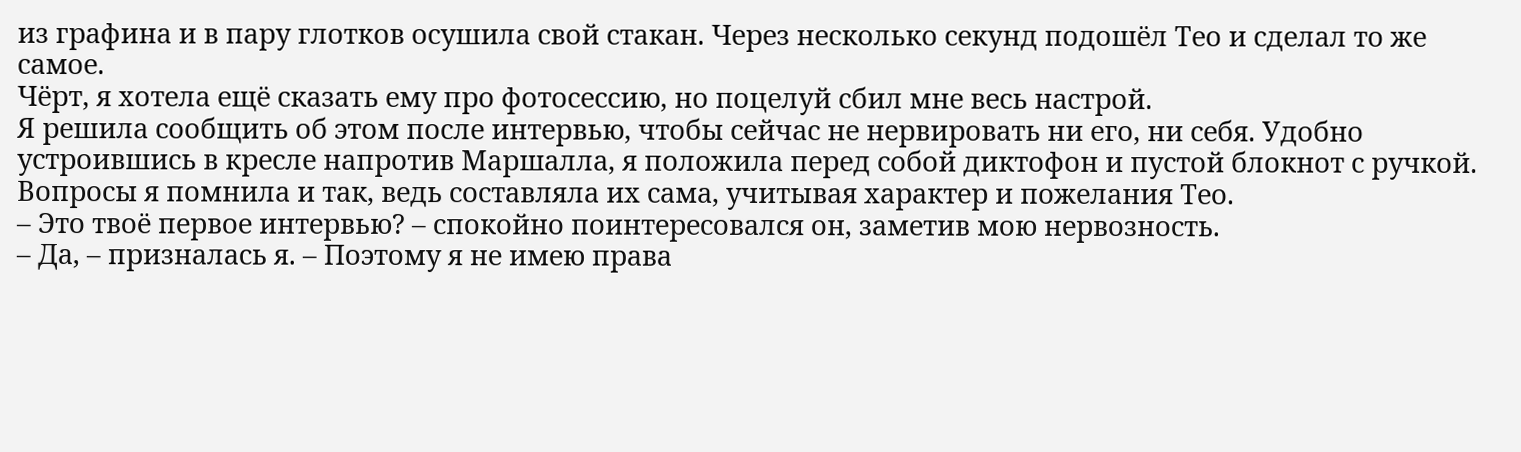из графина и в пару глотков осушила свой стакан. Через несколько секунд подошёл Тео и сделал то же самое.
Чёрт, я хотела ещё сказать ему про фотосессию, но поцелуй сбил мне весь настрой.
Я решила сообщить об этом после интервью, чтобы сейчас не нервировать ни его, ни себя. Удобно устроившись в кресле напротив Маршалла, я положила перед собой диктофон и пустой блокнот с ручкой. Вопросы я помнила и так, ведь составляла их сама, учитывая характер и пожелания Тео.
– Это твоё первое интервью? – спокойно поинтересовался он, заметив мою нервозность.
– Да, – призналась я. – Поэтому я не имею права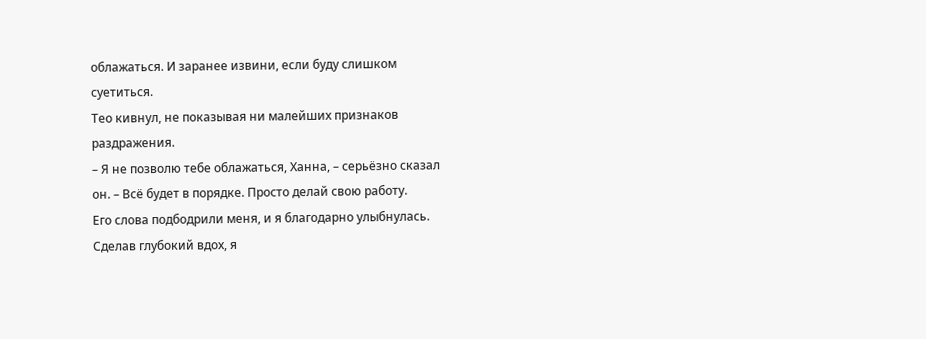облажаться. И заранее извини, если буду слишком суетиться.
Тео кивнул, не показывая ни малейших признаков раздражения.
– Я не позволю тебе облажаться, Ханна, – серьёзно сказал он. – Всё будет в порядке. Просто делай свою работу.
Его слова подбодрили меня, и я благодарно улыбнулась. Сделав глубокий вдох, я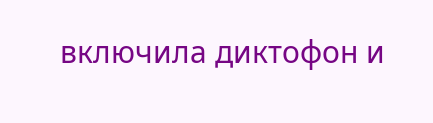включила диктофон и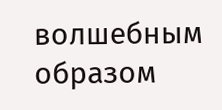волшебным образом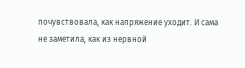почувствовала, как напряжение уходит. И сама не заметила, как из нервной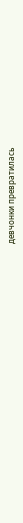девчонки превратилась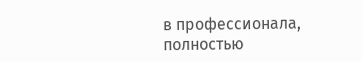в профессионала, полностью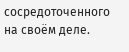сосредоточенного на своём деле.